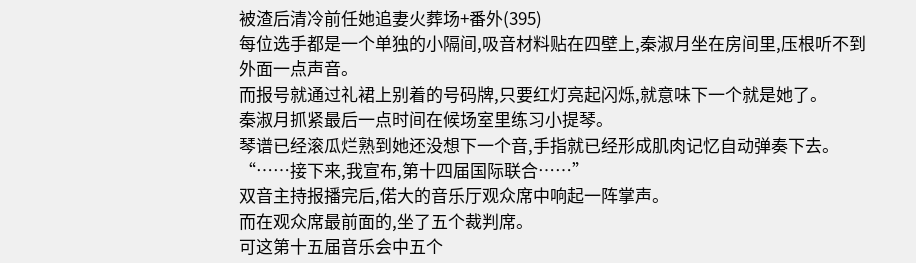被渣后清冷前任她追妻火葬场+番外(395)
每位选手都是一个单独的小隔间,吸音材料贴在四壁上,秦淑月坐在房间里,压根听不到外面一点声音。
而报号就通过礼裙上别着的号码牌,只要红灯亮起闪烁,就意味下一个就是她了。
秦淑月抓紧最后一点时间在候场室里练习小提琴。
琴谱已经滚瓜烂熟到她还没想下一个音,手指就已经形成肌肉记忆自动弹奏下去。
“……接下来,我宣布,第十四届国际联合……”
双音主持报播完后,偌大的音乐厅观众席中响起一阵掌声。
而在观众席最前面的,坐了五个裁判席。
可这第十五届音乐会中五个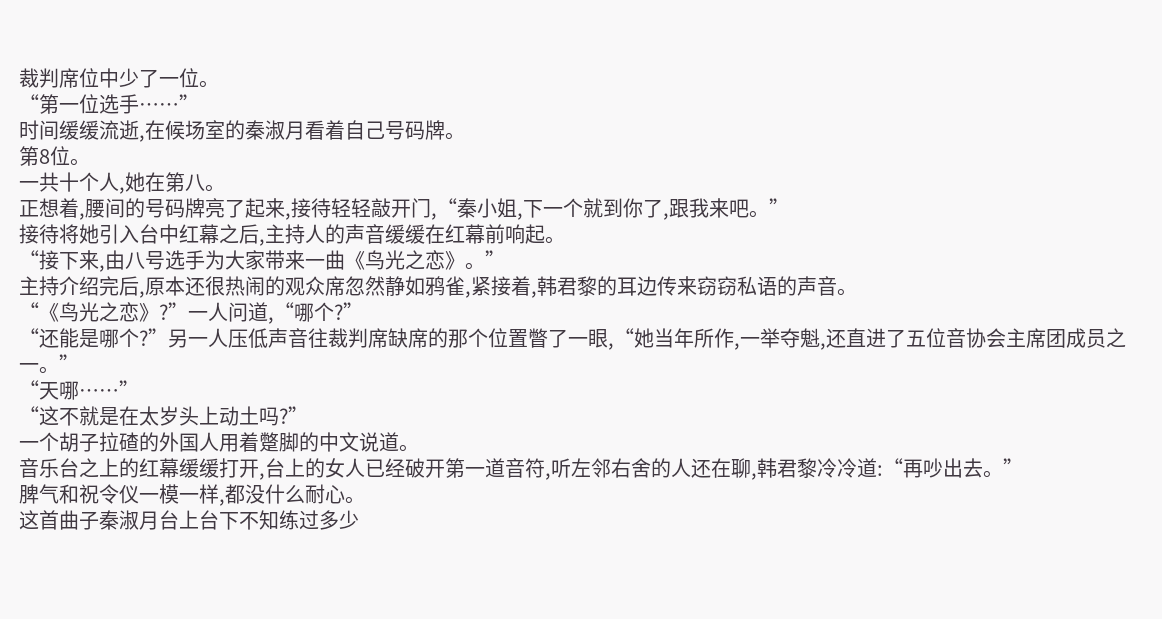裁判席位中少了一位。
“第一位选手……”
时间缓缓流逝,在候场室的秦淑月看着自己号码牌。
第8位。
一共十个人,她在第八。
正想着,腰间的号码牌亮了起来,接待轻轻敲开门,“秦小姐,下一个就到你了,跟我来吧。”
接待将她引入台中红幕之后,主持人的声音缓缓在红幕前响起。
“接下来,由八号选手为大家带来一曲《鸟光之恋》。”
主持介绍完后,原本还很热闹的观众席忽然静如鸦雀,紧接着,韩君黎的耳边传来窃窃私语的声音。
“《鸟光之恋》?”一人问道,“哪个?”
“还能是哪个?”另一人压低声音往裁判席缺席的那个位置瞥了一眼,“她当年所作,一举夺魁,还直进了五位音协会主席团成员之一。”
“天哪……”
“这不就是在太岁头上动土吗?”
一个胡子拉碴的外国人用着蹩脚的中文说道。
音乐台之上的红幕缓缓打开,台上的女人已经破开第一道音符,听左邻右舍的人还在聊,韩君黎冷冷道:“再吵出去。”
脾气和祝令仪一模一样,都没什么耐心。
这首曲子秦淑月台上台下不知练过多少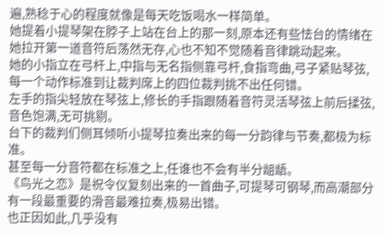遍,熟稔于心的程度就像是每天吃饭喝水一样简单。
她提着小提琴架在脖子上站在台上的那一刻,原本还有些怯台的情绪在她拉开第一道音符后荡然无存,心也不知不觉随着音律跳动起来。
她的小指立在弓杆上,中指与无名指侧靠弓杆,食指弯曲,弓子紧贴琴弦,每一个动作标准到让裁判席上的四位裁判挑不出任何错。
左手的指尖轻放在琴弦上,修长的手指跟随着音符灵活琴弦上前后揉弦,音色饱满,无可挑剔。
台下的裁判们侧耳倾听小提琴拉奏出来的每一分韵律与节奏,都极为标准。
甚至每一分音符都在标准之上,任谁也不会有半分龃龉。
《鸟光之恋》是祝令仪复刻出来的一首曲子,可提琴可钢琴,而高潮部分有一段最重要的滑音最难拉奏,极易出错。
也正因如此,几乎没有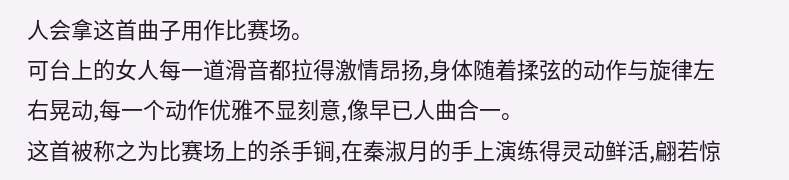人会拿这首曲子用作比赛场。
可台上的女人每一道滑音都拉得激情昂扬,身体随着揉弦的动作与旋律左右晃动,每一个动作优雅不显刻意,像早已人曲合一。
这首被称之为比赛场上的杀手锏,在秦淑月的手上演练得灵动鲜活,翩若惊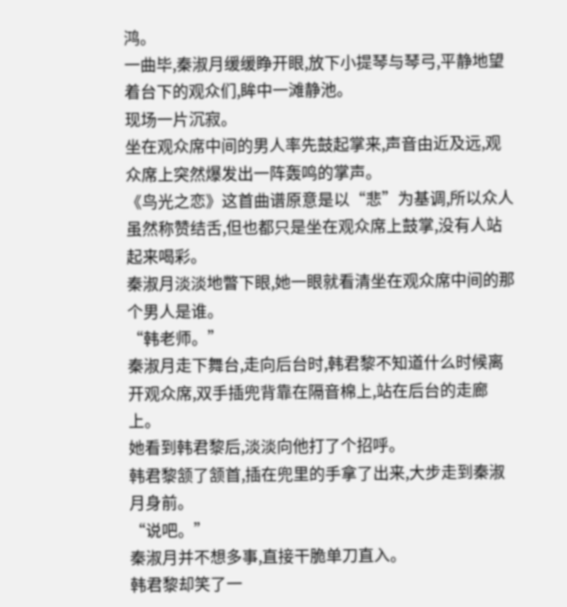鸿。
一曲毕,秦淑月缓缓睁开眼,放下小提琴与琴弓,平静地望着台下的观众们,眸中一滩静池。
现场一片沉寂。
坐在观众席中间的男人率先鼓起掌来,声音由近及远,观众席上突然爆发出一阵轰鸣的掌声。
《鸟光之恋》这首曲谱原意是以“悲”为基调,所以众人虽然称赞结舌,但也都只是坐在观众席上鼓掌,没有人站起来喝彩。
秦淑月淡淡地瞥下眼,她一眼就看清坐在观众席中间的那个男人是谁。
“韩老师。”
秦淑月走下舞台,走向后台时,韩君黎不知道什么时候离开观众席,双手插兜背靠在隔音棉上,站在后台的走廊上。
她看到韩君黎后,淡淡向他打了个招呼。
韩君黎颔了颔首,插在兜里的手拿了出来,大步走到秦淑月身前。
“说吧。”
秦淑月并不想多事,直接干脆单刀直入。
韩君黎却笑了一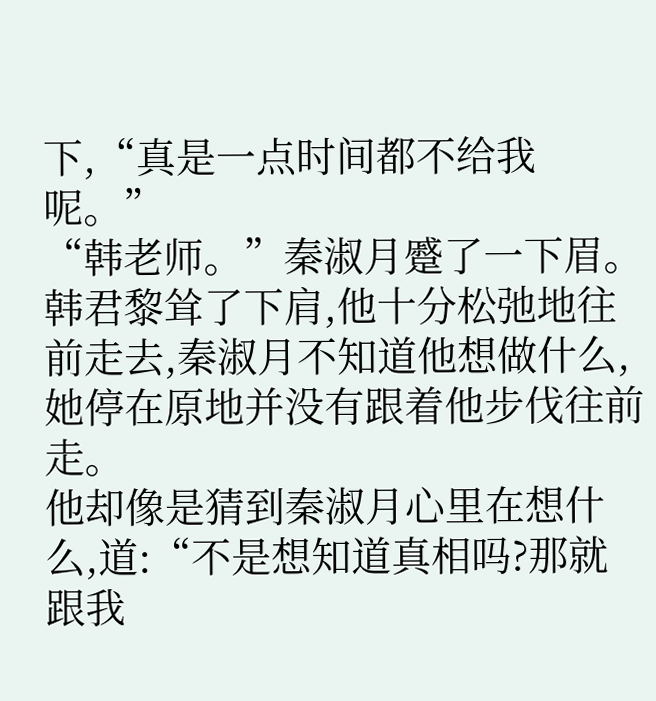下,“真是一点时间都不给我呢。”
“韩老师。”秦淑月蹙了一下眉。
韩君黎耸了下肩,他十分松弛地往前走去,秦淑月不知道他想做什么,她停在原地并没有跟着他步伐往前走。
他却像是猜到秦淑月心里在想什么,道:“不是想知道真相吗?那就跟我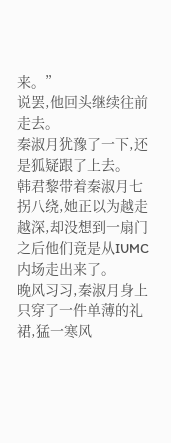来。”
说罢,他回头继续往前走去。
秦淑月犹豫了一下,还是狐疑跟了上去。
韩君黎带着秦淑月七拐八绕,她正以为越走越深,却没想到一扇门之后他们竟是从IUMC内场走出来了。
晚风习习,秦淑月身上只穿了一件单薄的礼裙,猛一寒风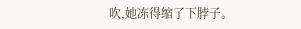吹,她冻得缩了下脖子。